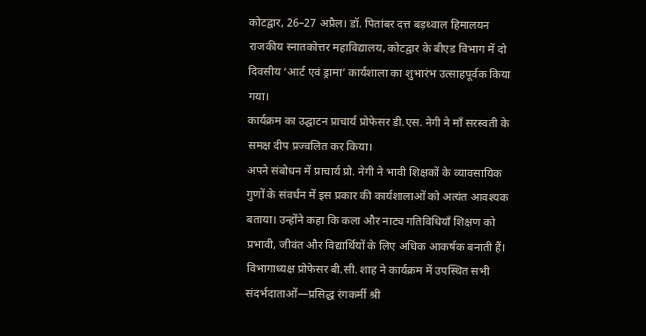कोटद्वार, 26–27 अप्रैल। डॉ. पितांबर दत्त बड़थ्वाल हिमालयन राजकीय स्नातकोत्तर महाविद्यालय, कोटद्वार के बीएड विभाग में दो दिवसीय ‘आर्ट एवं ड्रामा’ कार्यशाला का शुभारंभ उत्साहपूर्वक किया गया।
कार्यक्रम का उद्घाटन प्राचार्य प्रोफेसर डी.एस. नेगी ने माँ सरस्वती के समक्ष दीप प्रज्वलित कर किया।
अपने संबोधन में प्राचार्य प्रो. नेगी ने भावी शिक्षकों के व्यावसायिक गुणों के संवर्धन में इस प्रकार की कार्यशालाओं को अत्यंत आवश्यक बताया। उन्होंने कहा कि कला और नाट्य गतिविधियाँ शिक्षण को प्रभावी, जीवंत और विद्यार्थियों के लिए अधिक आकर्षक बनाती हैं।
विभागाध्यक्ष प्रोफेसर बी.सी. शाह ने कार्यक्रम में उपस्थित सभी संदर्भदाताओं—प्रसिद्ध रंगकर्मी श्री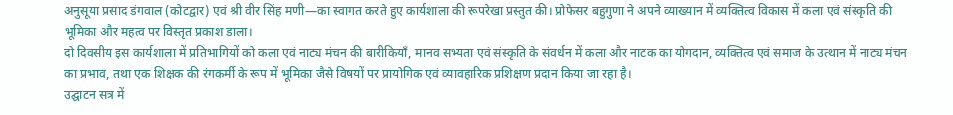अनुसूया प्रसाद डंगवाल (कोटद्वार) एवं श्री वीर सिंह मणी—का स्वागत करते हुए कार्यशाला की रूपरेखा प्रस्तुत की। प्रोफेसर बहुगुणा ने अपने व्याख्यान में व्यक्तित्व विकास में कला एवं संस्कृति की भूमिका और महत्व पर विस्तृत प्रकाश डाला।
दो दिवसीय इस कार्यशाला में प्रतिभागियों को कला एवं नाट्य मंचन की बारीकियाँ, मानव सभ्यता एवं संस्कृति के संवर्धन में कला और नाटक का योगदान, व्यक्तित्व एवं समाज के उत्थान में नाट्य मंचन का प्रभाव, तथा एक शिक्षक की रंगकर्मी के रूप में भूमिका जैसे विषयों पर प्रायोगिक एवं व्यावहारिक प्रशिक्षण प्रदान किया जा रहा है।
उद्घाटन सत्र में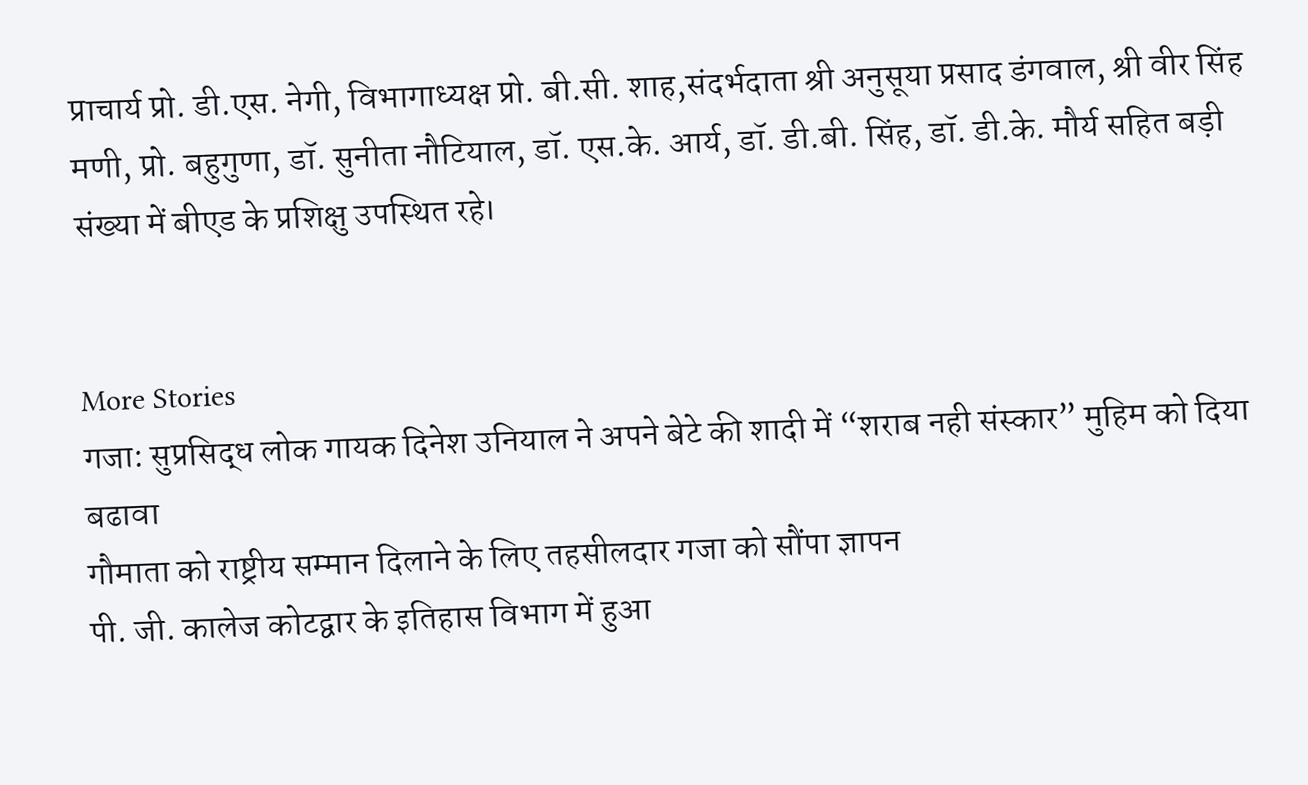प्राचार्य प्रो. डी.एस. नेगी, विभागाध्यक्ष प्रो. बी.सी. शाह,संदर्भदाता श्री अनुसूया प्रसाद डंगवाल, श्री वीर सिंह मणी, प्रो. बहुगुणा, डॉ. सुनीता नौटियाल, डॉ. एस.के. आर्य, डॉ. डी.बी. सिंह, डॉ. डी.के. मौर्य सहित बड़ी संख्या में बीएड के प्रशिक्षु उपस्थित रहे।


More Stories
गजा: सुप्रसिद्ध लोक गायक दिनेश उनियाल ने अपने बेटे की शादी में “शराब नही संस्कार” मुहिम को दिया बढावा
गौमाता को राष्ट्रीय सम्मान दिलाने के लिए तहसीलदार गजा को सौंपा ज्ञापन
पी. जी. कालेज कोटद्वार के इतिहास विभाग में हुआ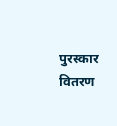पुरस्कार वितरण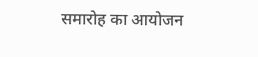समारोह का आयोजन